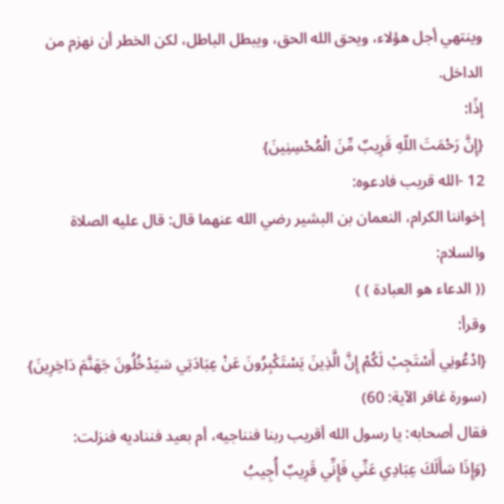وينتهي أجل هؤلاء، ويحق الله الحق، ويبطل الباطل، لكن الخطر أن نهزم من الداخل.
إذًا:
{إِنَّ رَحْمَتَ اللّهِ قَرِيبٌ مِّنَ الْمُحْسِنِينَ}
12 -الله قريب فادعوه:
إخواننا الكرام، النعمان بن البشير رضي الله عنهما قال: قال عليه الصلاة والسلام:
(( الدعاء هو العبادة ) )
وقرأ:
{ادْعُونِي أَسْتَجِبْ لَكُمْ إِنَّ الَّذِينَ يَسْتَكْبِرُونَ عَنْ عِبَادَتِي سَيَدْخُلُونَ جَهَنَّمَ دَاخِرِينَ}
(سورة غافر الآية: 60)
فقال أصحابه: يا رسول الله أقريب ربنا فنناجيه، أم بعيد فنناديه فنزلت:
{وَإِذَا سَأَلَكَ عِبَادِي عَنِّي فَإِنِّي قَرِيبٌ أُجِيبُ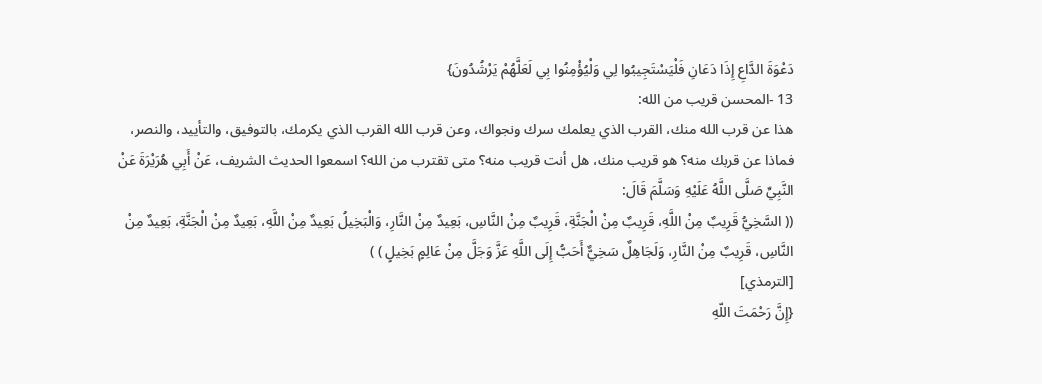دَعْوَةَ الدَّاعِ إِذَا دَعَانِ فَلْيَسْتَجِيبُوا لِي وَلْيُؤْمِنُوا بِي لَعَلَّهُمْ يَرْشُدُونَ}
13 -المحسن قريب من الله:
هذا عن قرب الله منك، القرب الذي يعلمك سرك ونجواك، وعن قرب الله القرب الذي يكرمك، بالتوفيق، والتأييد، والنصر، فماذا عن قربك منه؟ هو قريب منك، هل أنت قريب منه؟ متى تقترب من الله؟ اسمعوا الحديث الشريف، عَنْ أَبِي هُرَيْرَةَ عَنْ النَّبِيِّ صَلَّى اللَّهُ عَلَيْهِ وَسَلَّمَ قَالَ:
(( السَّخِيُّ قَرِيبٌ مِنْ اللَّهِ، قَرِيبٌ مِنْ الْجَنَّةِ، قَرِيبٌ مِنْ النَّاسِ، بَعِيدٌ مِنْ النَّارِ، وَالْبَخِيلُ بَعِيدٌ مِنْ اللَّهِ، بَعِيدٌ مِنْ الْجَنَّةِ، بَعِيدٌ مِنْ النَّاسِ، قَرِيبٌ مِنْ النَّارِ، وَلَجَاهِلٌ سَخِيٌّ أَحَبُّ إِلَى اللَّهِ عَزَّ وَجَلَّ مِنْ عَالِمٍ بَخِيلٍ ) )
[الترمذي]
{إِنَّ رَحْمَتَ اللّهِ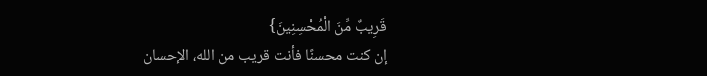قَرِيبٌ مِّنَ الْمُحْسِنِينَ}
إن كنت محسنًا فأنت قريب من الله، الإحسان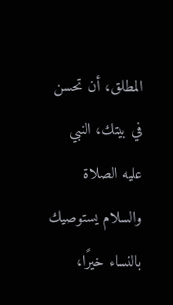المطلق، أن تحسن في بيتك، النبي عليه الصلاة والسلام يستوصيك بالنساء خيرًا،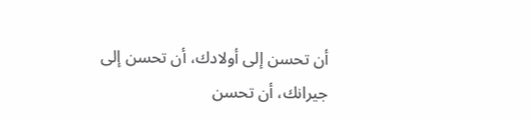أن تحسن إلى أولادك، أن تحسن إلى جيرانك، أن تحسن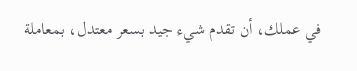في عملك، أن تقدم شيء جيد بسعر معتدل، بمعاملة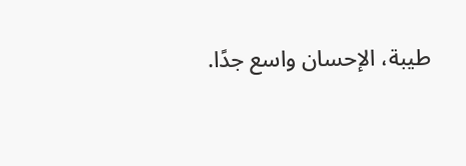طيبة، الإحسان واسع جدًا.